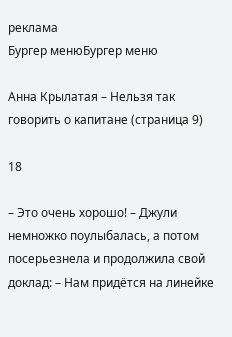реклама
Бургер менюБургер меню

Анна Крылатая – Нельзя так говорить о капитане (страница 9)

18

– Это очень хорошо! – Джули немножко поулыбалась, а потом посерьезнела и продолжила свой доклад: – Нам придётся на линейке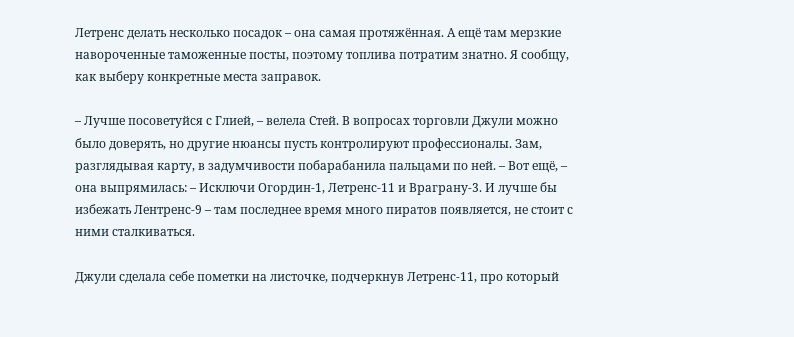Летренс делать несколько посадок – она самая протяжённая. А ещё там мерзкие навороченные таможенные посты, поэтому топлива потратим знатно. Я сообщу, как выберу конкретные места заправок.

– Лучше посоветуйся с Глией, – велела Стей. В вопросах торговли Джули можно было доверять, но другие нюансы пусть контролируют профессионалы. Зам, разглядывая карту, в задумчивости побарабанила пальцами по ней. – Вот ещё, – она выпрямилась: – Исключи Огордин-1, Летренс-11 и Враграну-3. И лучше бы избежать Лентренс-9 – там последнее время много пиратов появляется, не стоит с ними сталкиваться.

Джули сделала себе пометки на листочке, подчеркнув Летренс-11, про который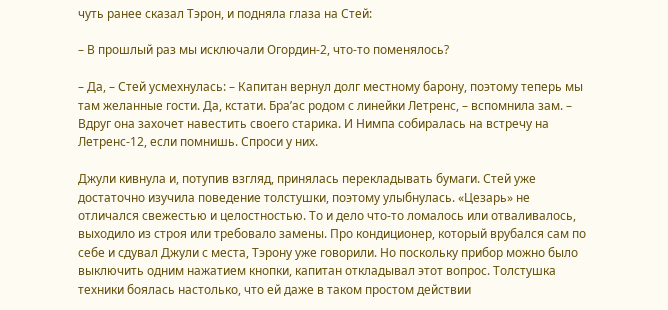чуть ранее сказал Тэрон, и подняла глаза на Стей:

– В прошлый раз мы исключали Огордин-2, что-то поменялось?

– Да, – Стей усмехнулась: – Капитан вернул долг местному барону, поэтому теперь мы там желанные гости. Да, кстати. Бра’ас родом с линейки Летренс, – вспомнила зам. – Вдруг она захочет навестить своего старика. И Нимпа собиралась на встречу на Летренс-12, если помнишь. Спроси у них.

Джули кивнула и, потупив взгляд, принялась перекладывать бумаги. Стей уже достаточно изучила поведение толстушки, поэтому улыбнулась. «Цезарь» не отличался свежестью и целостностью. То и дело что-то ломалось или отваливалось, выходило из строя или требовало замены. Про кондиционер, который врубался сам по себе и сдувал Джули с места, Тэрону уже говорили. Но поскольку прибор можно было выключить одним нажатием кнопки, капитан откладывал этот вопрос. Толстушка техники боялась настолько, что ей даже в таком простом действии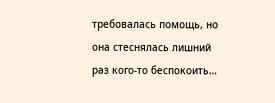требовалась помощь, но она стеснялась лишний раз кого-то беспокоить…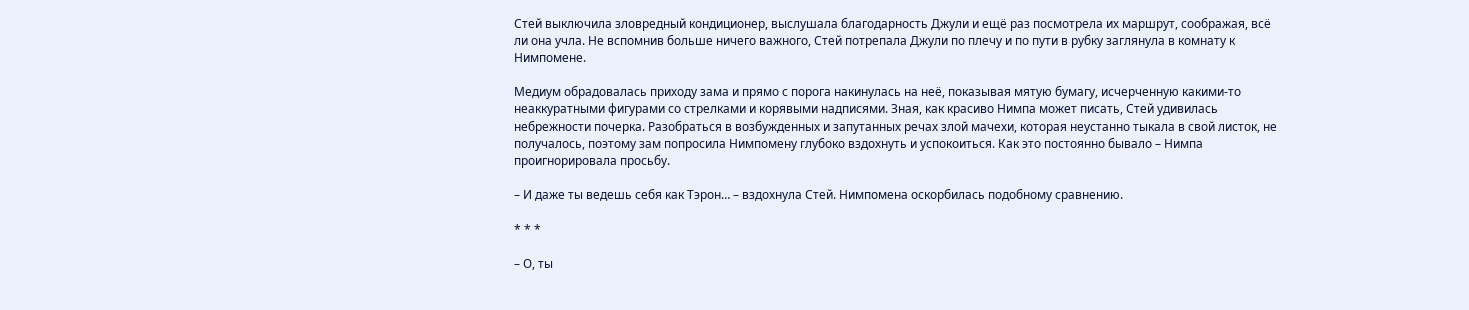Стей выключила зловредный кондиционер, выслушала благодарность Джули и ещё раз посмотрела их маршрут, соображая, всё ли она учла. Не вспомнив больше ничего важного, Стей потрепала Джули по плечу и по пути в рубку заглянула в комнату к Нимпомене.

Медиум обрадовалась приходу зама и прямо с порога накинулась на неё, показывая мятую бумагу, исчерченную какими-то неаккуратными фигурами со стрелками и корявыми надписями. Зная, как красиво Нимпа может писать, Стей удивилась небрежности почерка. Разобраться в возбужденных и запутанных речах злой мачехи, которая неустанно тыкала в свой листок, не получалось, поэтому зам попросила Нимпомену глубоко вздохнуть и успокоиться. Как это постоянно бывало – Нимпа проигнорировала просьбу.

– И даже ты ведешь себя как Тэрон… – вздохнула Стей. Нимпомена оскорбилась подобному сравнению.

* * *

– О, ты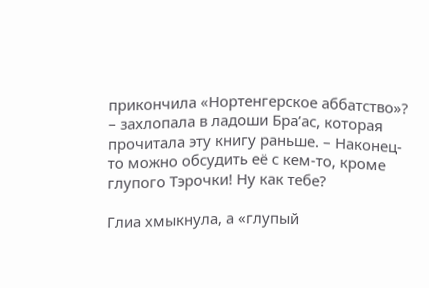прикончила «Нортенгерское аббатство»? – захлопала в ладоши Бра’ас, которая прочитала эту книгу раньше. – Наконец-то можно обсудить её с кем-то, кроме глупого Тэрочки! Ну как тебе?

Глиа хмыкнула, а «глупый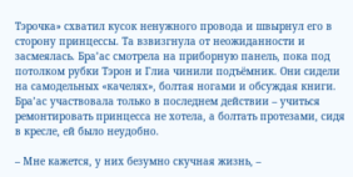Тэрочка» схватил кусок ненужного провода и швырнул его в сторону принцессы. Та взвизгнула от неожиданности и засмеялась. Бра’ас смотрела на приборную панель, пока под потолком рубки Тэрон и Глиа чинили подъёмник. Они сидели на самодельных «качелях», болтая ногами и обсуждая книги. Бра’ас участвовала только в последнем действии – учиться ремонтировать принцесса не хотела, а болтать протезами, сидя в кресле, ей было неудобно.

– Мне кажется, у них безумно скучная жизнь, –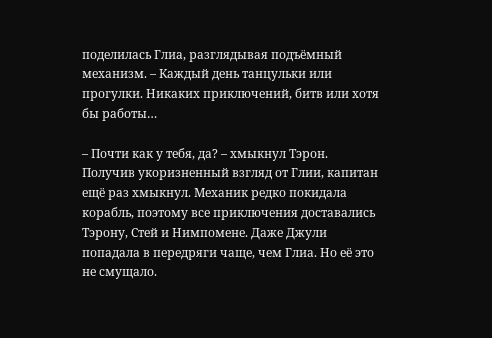поделилась Глиа, разглядывая подъёмный механизм. – Каждый день танцульки или прогулки. Никаких приключений, битв или хотя бы работы…

– Почти как у тебя, да? – хмыкнул Тэрон. Получив укоризненный взгляд от Глии, капитан ещё раз хмыкнул. Механик редко покидала корабль, поэтому все приключения доставались Тэрону, Стей и Нимпомене. Даже Джули попадала в передряги чаще, чем Глиа. Но её это не смущало.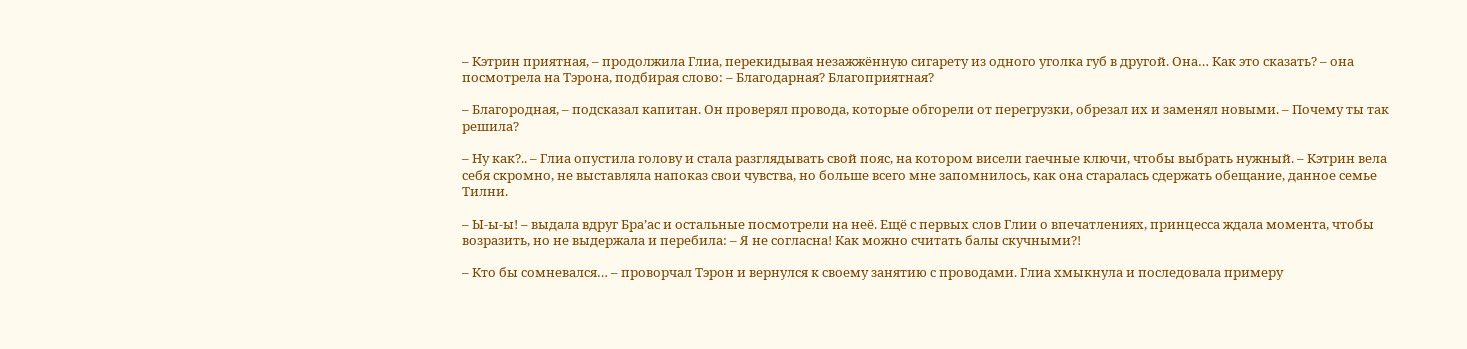– Кэтрин приятная, – продолжила Глиа, перекидывая незажжённую сигарету из одного уголка губ в другой. Она… Как это сказать? – она посмотрела на Тэрона, подбирая слово: – Благодарная? Благоприятная?

– Благородная, – подсказал капитан. Он проверял провода, которые обгорели от перегрузки, обрезал их и заменял новыми. – Почему ты так решила?

– Ну как?.. – Глиа опустила голову и стала разглядывать свой пояс, на котором висели гаечные ключи, чтобы выбрать нужный. – Кэтрин вела себя скромно, не выставляла напоказ свои чувства, но больше всего мне запомнилось, как она старалась сдержать обещание, данное семье Тилни.

– Ы-ы-ы! – выдала вдруг Бра’ас и остальные посмотрели на неё. Ещё с первых слов Глии о впечатлениях, принцесса ждала момента, чтобы возразить, но не выдержала и перебила: – Я не согласна! Как можно считать балы скучными?!

– Кто бы сомневался… – проворчал Тэрон и вернулся к своему занятию с проводами. Глиа хмыкнула и последовала примеру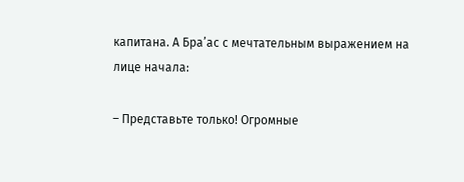капитана. А Бра’ас с мечтательным выражением на лице начала:

– Представьте только! Огромные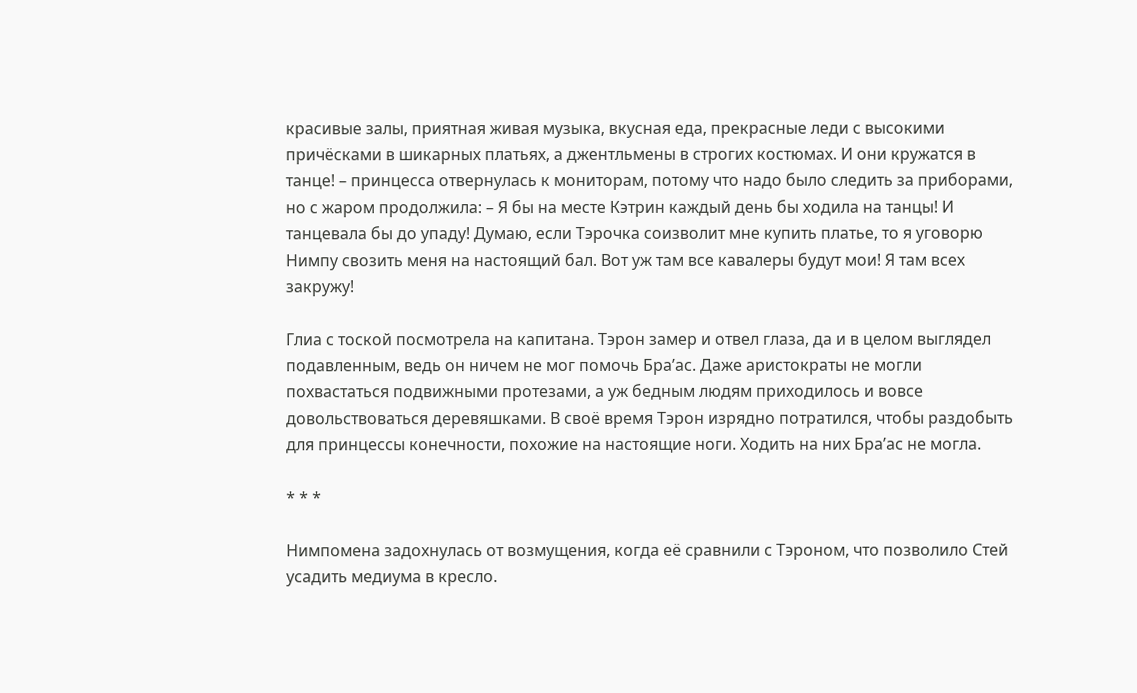красивые залы, приятная живая музыка, вкусная еда, прекрасные леди с высокими причёсками в шикарных платьях, а джентльмены в строгих костюмах. И они кружатся в танце! – принцесса отвернулась к мониторам, потому что надо было следить за приборами, но с жаром продолжила: – Я бы на месте Кэтрин каждый день бы ходила на танцы! И танцевала бы до упаду! Думаю, если Тэрочка соизволит мне купить платье, то я уговорю Нимпу свозить меня на настоящий бал. Вот уж там все кавалеры будут мои! Я там всех закружу!

Глиа с тоской посмотрела на капитана. Тэрон замер и отвел глаза, да и в целом выглядел подавленным, ведь он ничем не мог помочь Бра’ас. Даже аристократы не могли похвастаться подвижными протезами, а уж бедным людям приходилось и вовсе довольствоваться деревяшками. В своё время Тэрон изрядно потратился, чтобы раздобыть для принцессы конечности, похожие на настоящие ноги. Ходить на них Бра’ас не могла.

* * *

Нимпомена задохнулась от возмущения, когда её сравнили с Тэроном, что позволило Стей усадить медиума в кресло.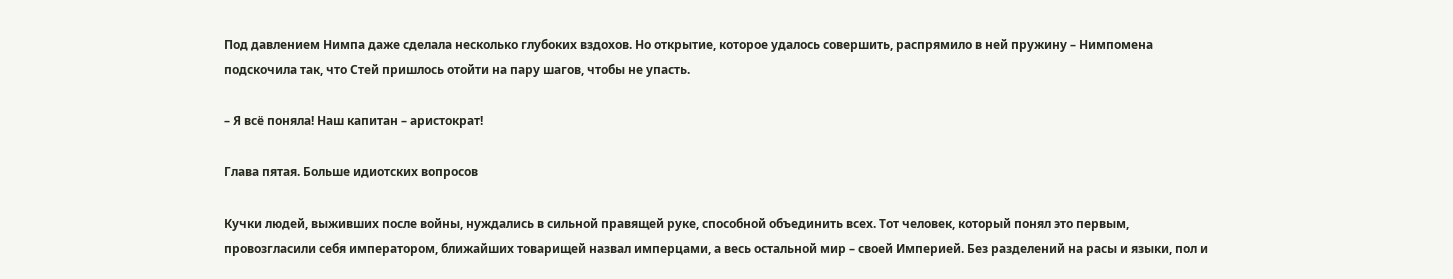Под давлением Нимпа даже сделала несколько глубоких вздохов. Но открытие, которое удалось совершить, распрямило в ней пружину – Нимпомена подскочила так, что Стей пришлось отойти на пару шагов, чтобы не упасть.

– Я всё поняла! Наш капитан – аристократ!

Глава пятая. Больше идиотских вопросов

Кучки людей, выживших после войны, нуждались в сильной правящей руке, способной объединить всех. Тот человек, который понял это первым, провозгласили себя императором, ближайших товарищей назвал имперцами, а весь остальной мир – своей Империей. Без разделений на расы и языки, пол и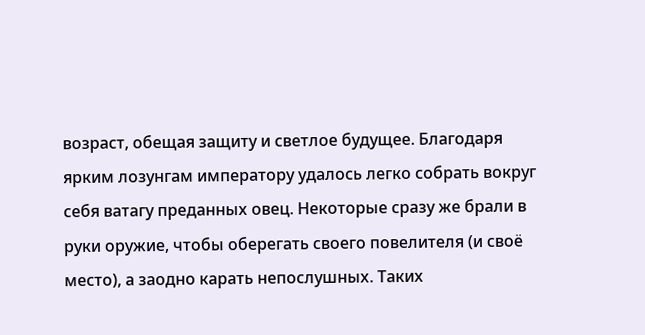возраст, обещая защиту и светлое будущее. Благодаря ярким лозунгам императору удалось легко собрать вокруг себя ватагу преданных овец. Некоторые сразу же брали в руки оружие, чтобы оберегать своего повелителя (и своё место), а заодно карать непослушных. Таких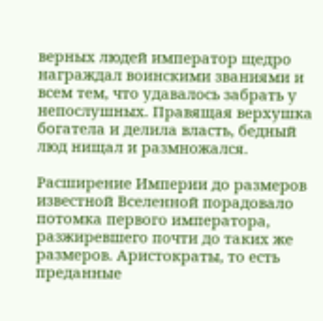верных людей император щедро награждал воинскими званиями и всем тем, что удавалось забрать у непослушных. Правящая верхушка богатела и делила власть, бедный люд нищал и размножался.

Расширение Империи до размеров известной Вселенной порадовало потомка первого императора, разжиревшего почти до таких же размеров. Аристократы, то есть преданные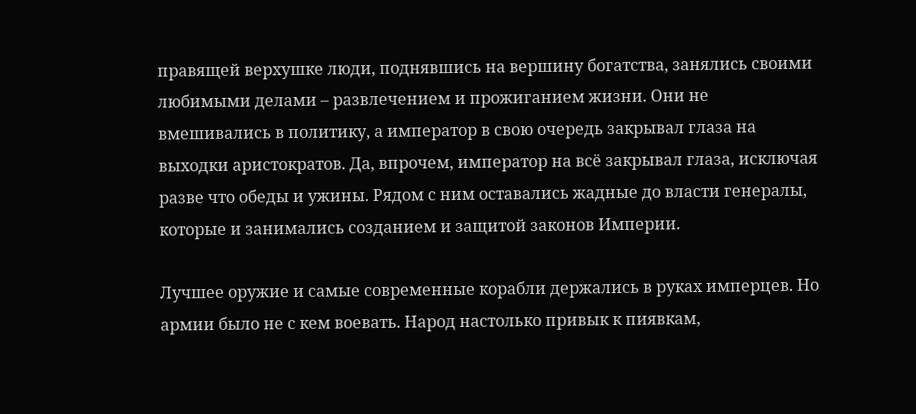правящей верхушке люди, поднявшись на вершину богатства, занялись своими любимыми делами – развлечением и прожиганием жизни. Они не вмешивались в политику, а император в свою очередь закрывал глаза на выходки аристократов. Да, впрочем, император на всё закрывал глаза, исключая разве что обеды и ужины. Рядом с ним оставались жадные до власти генералы, которые и занимались созданием и защитой законов Империи.

Лучшее оружие и самые современные корабли держались в руках имперцев. Но армии было не с кем воевать. Народ настолько привык к пиявкам,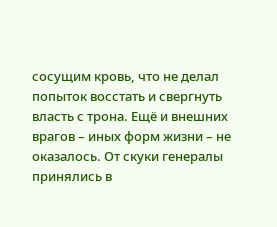сосущим кровь, что не делал попыток восстать и свергнуть власть с трона. Ещё и внешних врагов – иных форм жизни – не оказалось. От скуки генералы принялись в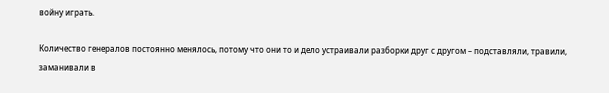войну играть.

Количество генералов постоянно менялось, потому что они то и дело устраивали разборки друг с другом – подставляли, травили, заманивали в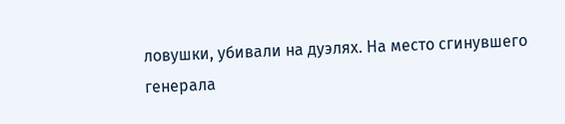ловушки, убивали на дуэлях. На место сгинувшего генерала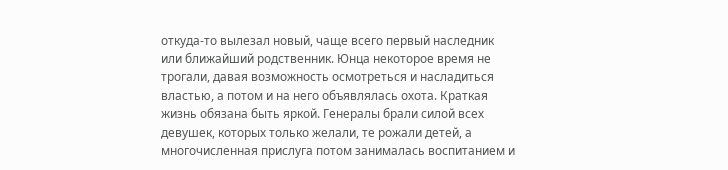откуда-то вылезал новый, чаще всего первый наследник или ближайший родственник. Юнца некоторое время не трогали, давая возможность осмотреться и насладиться властью, а потом и на него объявлялась охота. Краткая жизнь обязана быть яркой. Генералы брали силой всех девушек, которых только желали, те рожали детей, а многочисленная прислуга потом занималась воспитанием и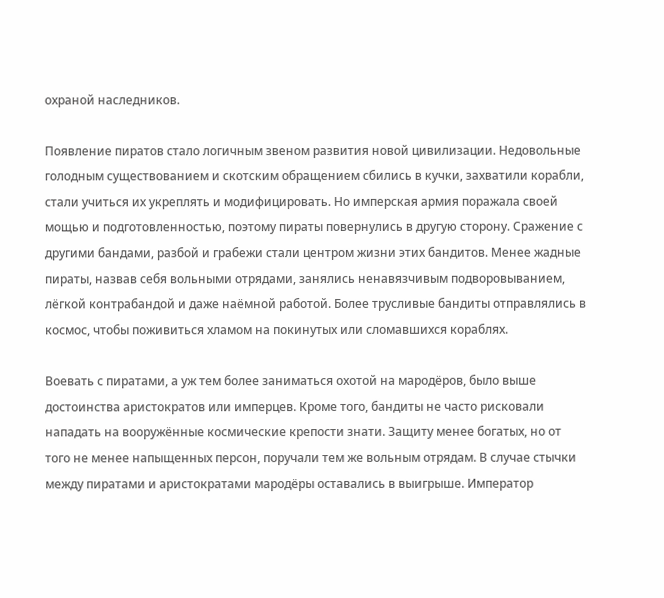охраной наследников.

Появление пиратов стало логичным звеном развития новой цивилизации. Недовольные голодным существованием и скотским обращением сбились в кучки, захватили корабли, стали учиться их укреплять и модифицировать. Но имперская армия поражала своей мощью и подготовленностью, поэтому пираты повернулись в другую сторону. Сражение с другими бандами, разбой и грабежи стали центром жизни этих бандитов. Менее жадные пираты, назвав себя вольными отрядами, занялись ненавязчивым подворовыванием, лёгкой контрабандой и даже наёмной работой. Более трусливые бандиты отправлялись в космос, чтобы поживиться хламом на покинутых или сломавшихся кораблях.

Воевать с пиратами, а уж тем более заниматься охотой на мародёров, было выше достоинства аристократов или имперцев. Кроме того, бандиты не часто рисковали нападать на вооружённые космические крепости знати. Защиту менее богатых, но от того не менее напыщенных персон, поручали тем же вольным отрядам. В случае стычки между пиратами и аристократами мародёры оставались в выигрыше. Император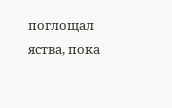поглощал яства, пока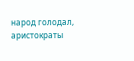народ голодал, аристократы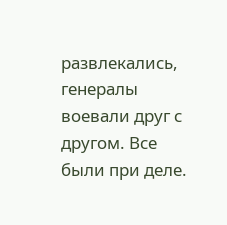развлекались, генералы воевали друг с другом. Все были при деле.